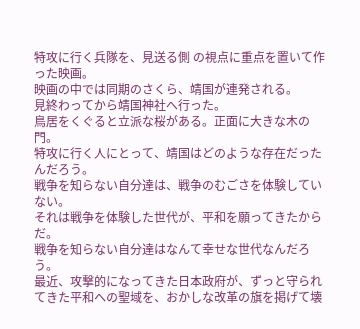特攻に行く兵隊を、見送る側 の視点に重点を置いて作った映画。
映画の中では同期のさくら、靖国が連発される。
見終わってから靖国神社へ行った。
鳥居をくぐると立派な桜がある。正面に大きな木の門。
特攻に行く人にとって、靖国はどのような存在だったんだろう。
戦争を知らない自分達は、戦争のむごさを体験していない。
それは戦争を体験した世代が、平和を願ってきたからだ。
戦争を知らない自分達はなんて幸せな世代なんだろう。
最近、攻撃的になってきた日本政府が、ずっと守られてきた平和への聖域を、おかしな改革の旗を掲げて壊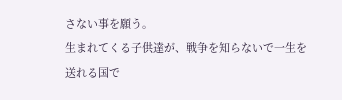さない事を願う。
生まれてくる子供達が、戦争を知らないで一生を送れる国で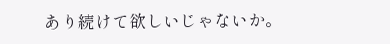あり続けて欲しいじゃないか。